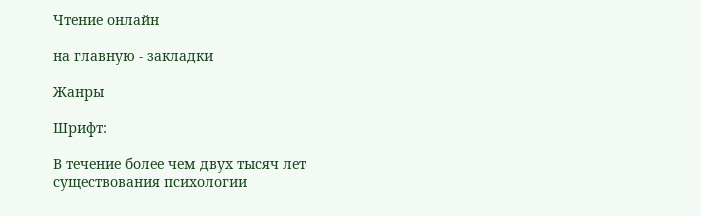Чтение онлайн

на главную - закладки

Жанры

Шрифт:

В течение более чем двух тысяч лет существования психологии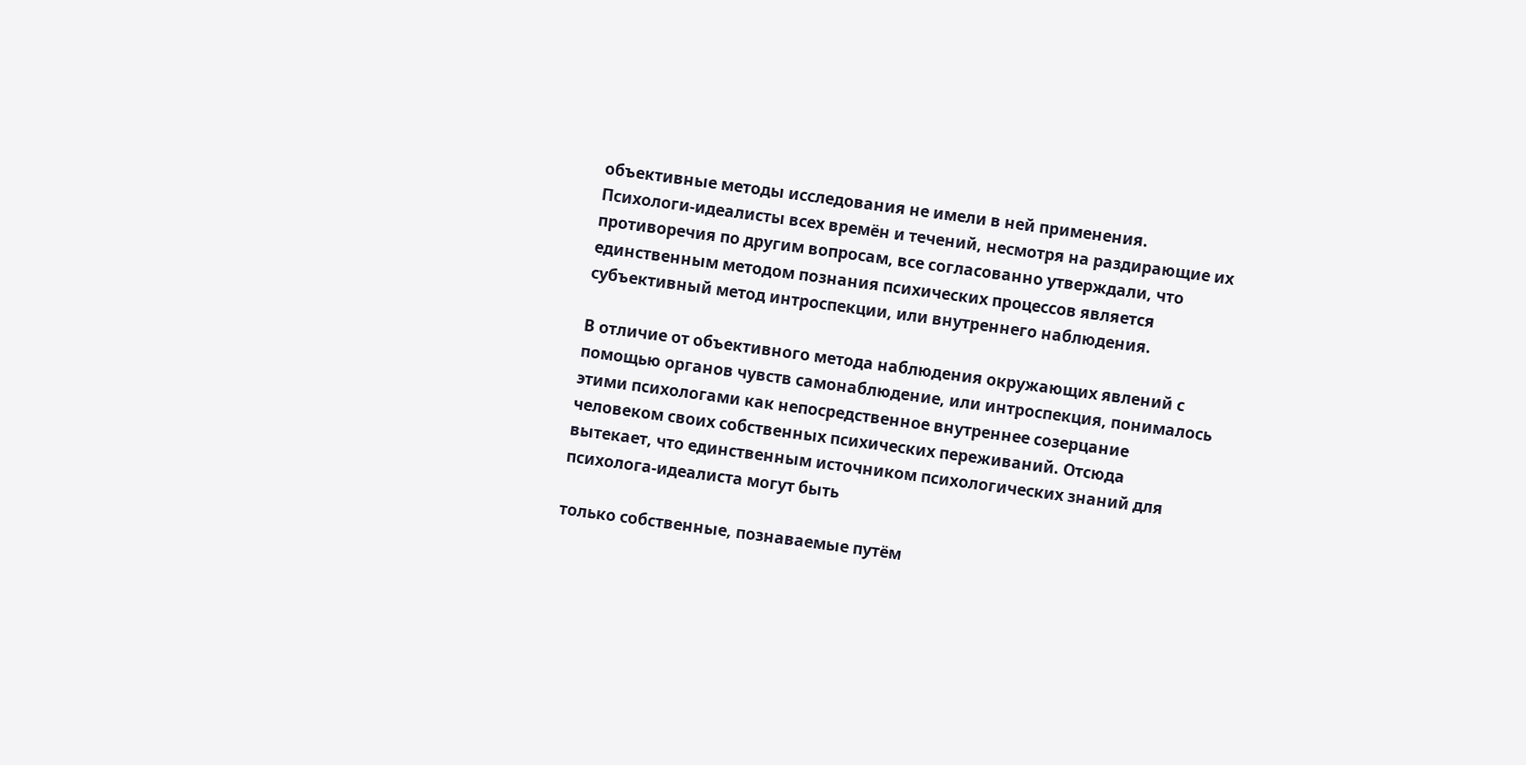объективные методы исследования не имели в ней применения. Психологи-идеалисты всех времён и течений, несмотря на раздирающие их противоречия по другим вопросам, все согласованно утверждали, что единственным методом познания психических процессов является субъективный метод интроспекции, или внутреннего наблюдения.

В отличие от объективного метода наблюдения окружающих явлений с помощью органов чувств самонаблюдение, или интроспекция, понималось этими психологами как непосредственное внутреннее созерцание человеком своих собственных психических переживаний. Отсюда вытекает, что единственным источником психологических знаний для психолога-идеалиста могут быть

только собственные, познаваемые путём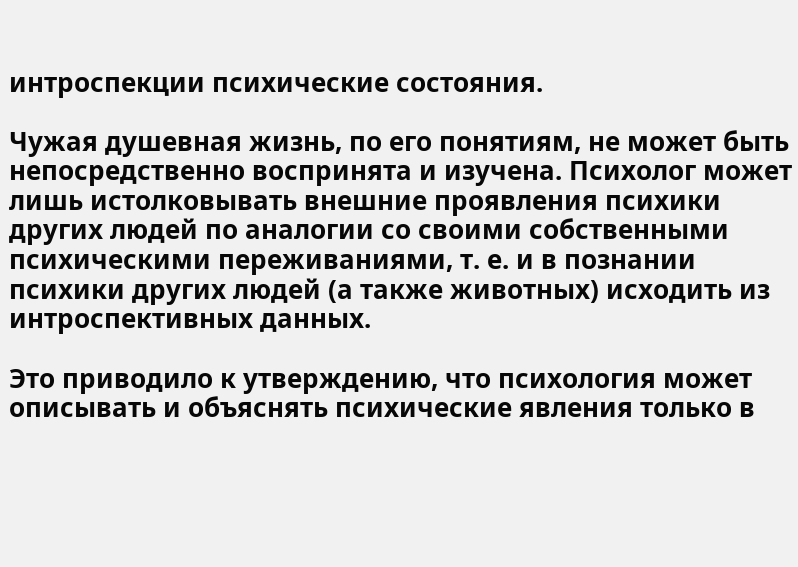интроспекции психические состояния.

Чужая душевная жизнь, по его понятиям, не может быть непосредственно воспринята и изучена. Психолог может лишь истолковывать внешние проявления психики других людей по аналогии со своими собственными психическими переживаниями, т. е. и в познании психики других людей (а также животных) исходить из интроспективных данных.

Это приводило к утверждению, что психология может описывать и объяснять психические явления только в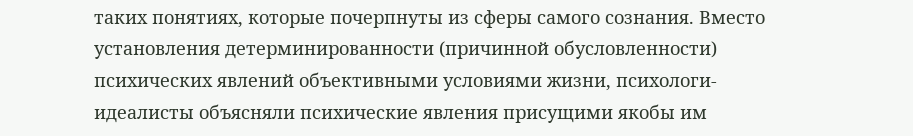таких понятиях, которые почерпнуты из сферы самого сознания. Вместо установления детерминированности (причинной обусловленности) психических явлений объективными условиями жизни, психологи-идеалисты объясняли психические явления присущими якобы им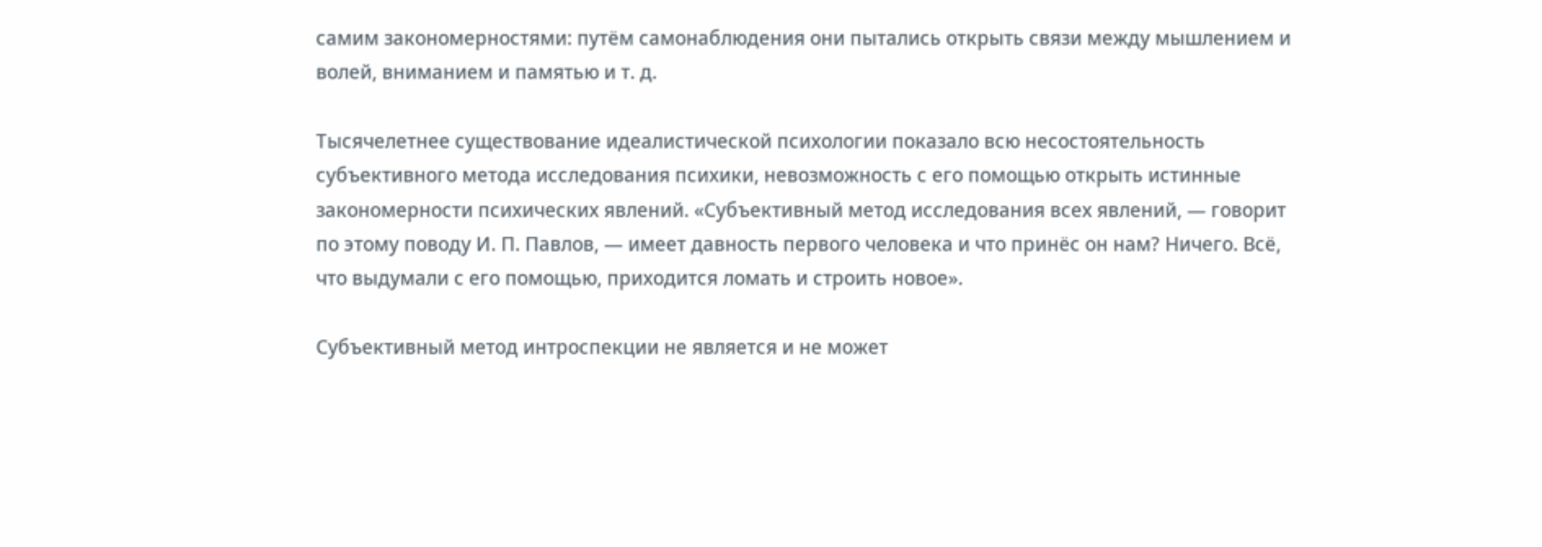самим закономерностями: путём самонаблюдения они пытались открыть связи между мышлением и волей, вниманием и памятью и т. д.

Тысячелетнее существование идеалистической психологии показало всю несостоятельность субъективного метода исследования психики, невозможность с его помощью открыть истинные закономерности психических явлений. «Субъективный метод исследования всех явлений, — говорит по этому поводу И. П. Павлов, — имеет давность первого человека и что принёс он нам? Ничего. Всё, что выдумали с его помощью, приходится ломать и строить новое».

Субъективный метод интроспекции не является и не может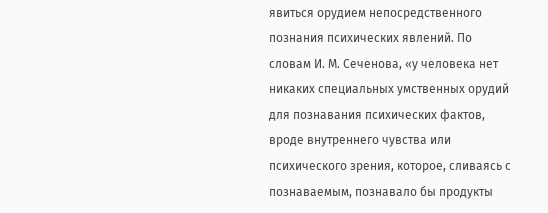явиться орудием непосредственного познания психических явлений. По словам И. М. Сеченова, «у человека нет никаких специальных умственных орудий для познавания психических фактов, вроде внутреннего чувства или психического зрения, которое, сливаясь с познаваемым, познавало бы продукты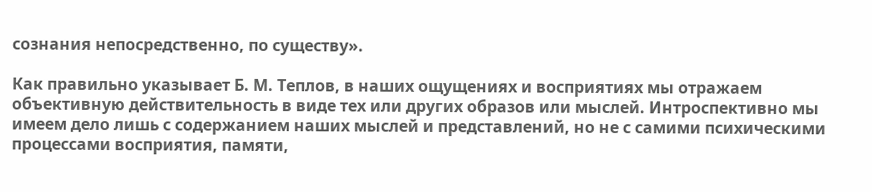сознания непосредственно, по существу».

Как правильно указывает Б. М. Теплов, в наших ощущениях и восприятиях мы отражаем объективную действительность в виде тех или других образов или мыслей. Интроспективно мы имеем дело лишь с содержанием наших мыслей и представлений, но не с самими психическими процессами восприятия, памяти,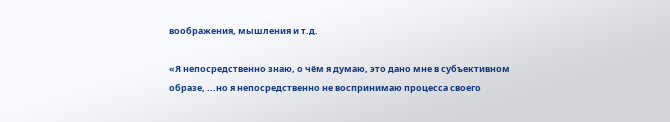воображения, мышления и т.д.

«Я непосредственно знаю, о чём я думаю, это дано мне в субъективном образе, ...но я непосредственно не воспринимаю процесса своего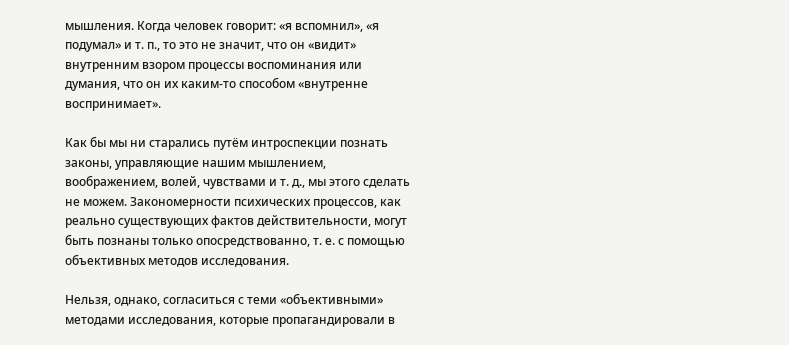мышления. Когда человек говорит: «я вспомнил», «я подумал» и т. п., то это не значит, что он «видит» внутренним взором процессы воспоминания или думания, что он их каким-то способом «внутренне воспринимает».

Как бы мы ни старались путём интроспекции познать законы, управляющие нашим мышлением, воображением, волей, чувствами и т. д., мы этого сделать не можем. Закономерности психических процессов, как реально существующих фактов действительности, могут быть познаны только опосредствованно, т. е. с помощью объективных методов исследования.

Нельзя, однако, согласиться с теми «объективными» методами исследования, которые пропагандировали в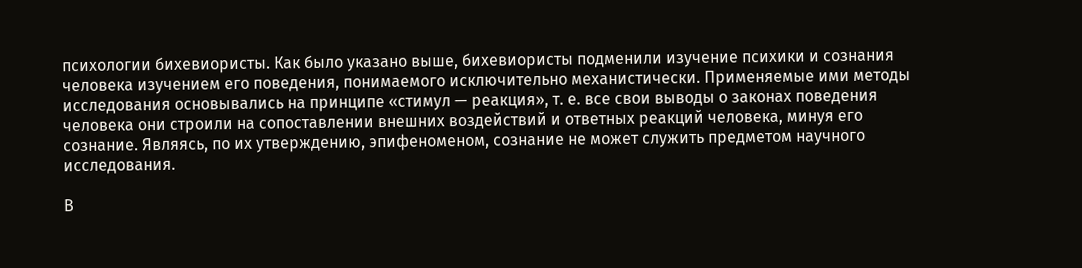психологии бихевиористы. Как было указано выше, бихевиористы подменили изучение психики и сознания человека изучением его поведения, понимаемого исключительно механистически. Применяемые ими методы исследования основывались на принципе «стимул — реакция», т. е. все свои выводы о законах поведения человека они строили на сопоставлении внешних воздействий и ответных реакций человека, минуя его сознание. Являясь, по их утверждению, эпифеноменом, сознание не может служить предметом научного исследования.

В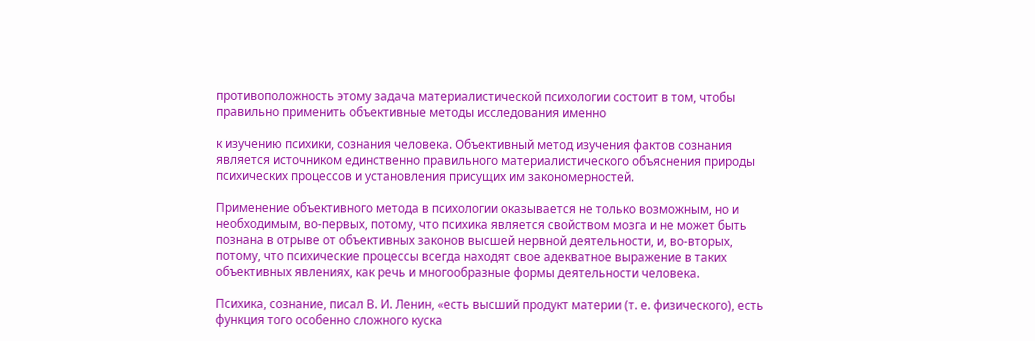противоположность этому задача материалистической психологии состоит в том, чтобы правильно применить объективные методы исследования именно

к изучению психики, сознания человека. Объективный метод изучения фактов сознания является источником единственно правильного материалистического объяснения природы психических процессов и установления присущих им закономерностей.

Применение объективного метода в психологии оказывается не только возможным, но и необходимым, во-первых, потому, что психика является свойством мозга и не может быть познана в отрыве от объективных законов высшей нервной деятельности, и, во-вторых, потому, что психические процессы всегда находят свое адекватное выражение в таких объективных явлениях, как речь и многообразные формы деятельности человека.

Психика, сознание, писал В. И. Ленин, «есть высший продукт материи (т. е. физического), есть функция того особенно сложного куска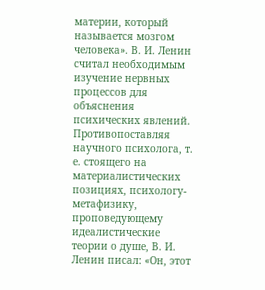материи, который называется мозгом человека». В. И. Ленин считал необходимым изучение нервных процессов для объяснения психических явлений. Противопоставляя научного психолога, т. е. стоящего на материалистических позициях, психологу-метафизику, проповедующему идеалистические теории о душе, В. И. Ленин писал: «Он, этот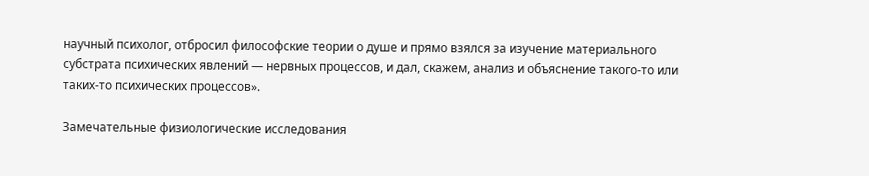научный психолог, отбросил философские теории о душе и прямо взялся за изучение материального субстрата психических явлений — нервных процессов, и дал, скажем, анализ и объяснение такого-то или таких-то психических процессов».

Замечательные физиологические исследования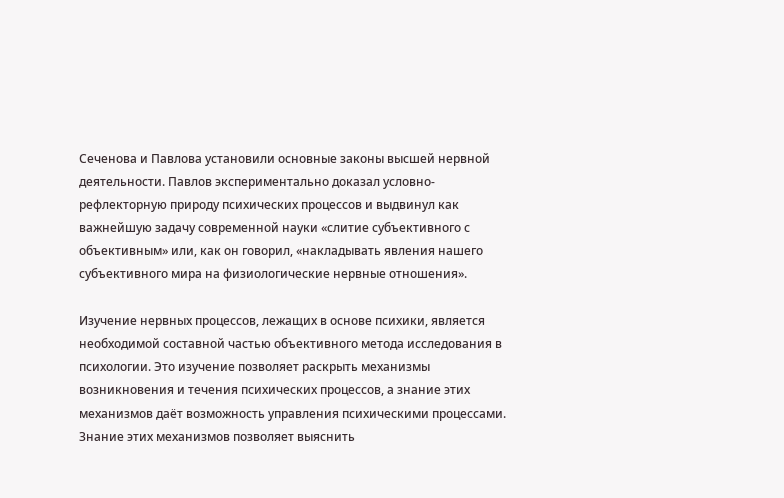Сеченова и Павлова установили основные законы высшей нервной деятельности. Павлов экспериментально доказал условно-рефлекторную природу психических процессов и выдвинул как важнейшую задачу современной науки «слитие субъективного с объективным» или, как он говорил, «накладывать явления нашего субъективного мира на физиологические нервные отношения».

Изучение нервных процессов, лежащих в основе психики, является необходимой составной частью объективного метода исследования в психологии. Это изучение позволяет раскрыть механизмы возникновения и течения психических процессов, а знание этих механизмов даёт возможность управления психическими процессами. Знание этих механизмов позволяет выяснить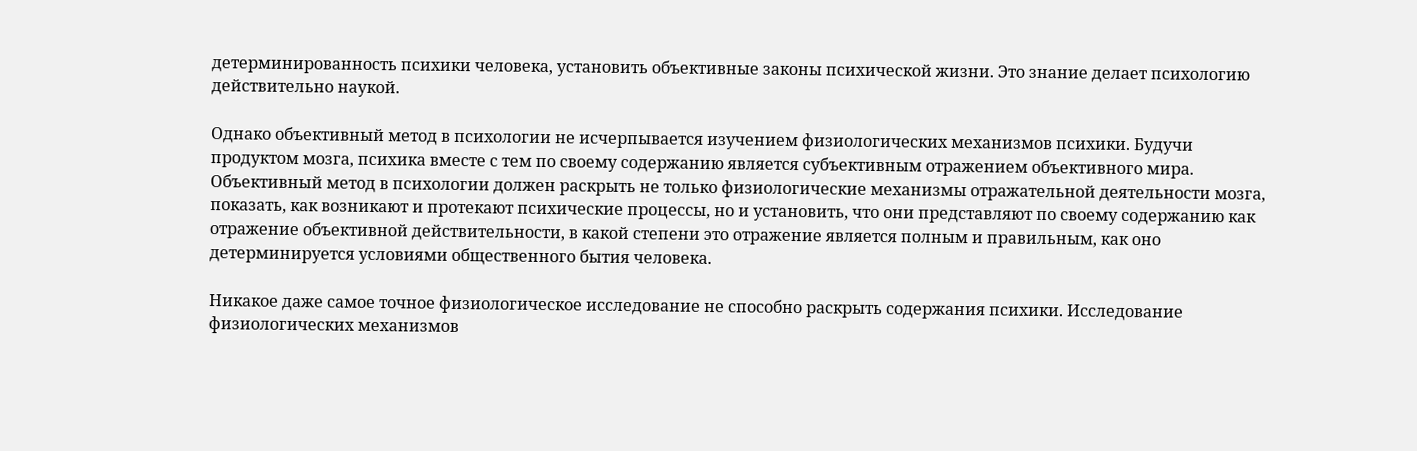детерминированность психики человека, установить объективные законы психической жизни. Это знание делает психологию действительно наукой.

Однако объективный метод в психологии не исчерпывается изучением физиологических механизмов психики. Будучи продуктом мозга, психика вместе с тем по своему содержанию является субъективным отражением объективного мира. Объективный метод в психологии должен раскрыть не только физиологические механизмы отражательной деятельности мозга, показать, как возникают и протекают психические процессы, но и установить, что они представляют по своему содержанию как отражение объективной действительности, в какой степени это отражение является полным и правильным, как оно детерминируется условиями общественного бытия человека.

Никакое даже самое точное физиологическое исследование не способно раскрыть содержания психики. Исследование физиологических механизмов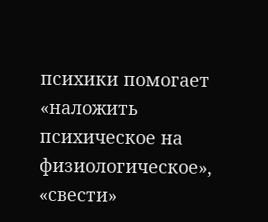психики помогает «наложить психическое на физиологическое», «свести»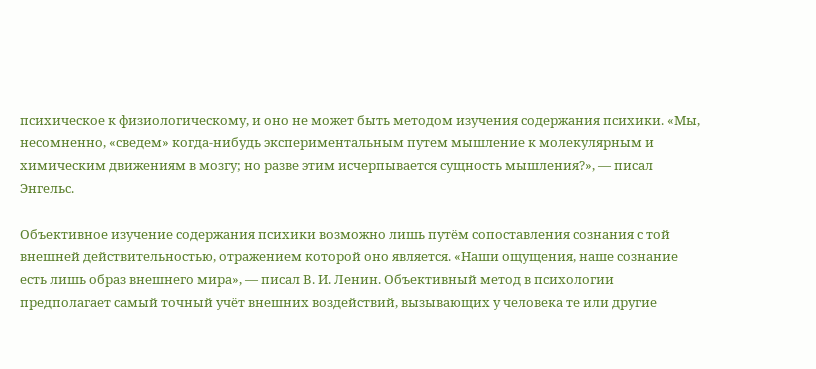психическое к физиологическому, и оно не может быть методом изучения содержания психики. «Мы, несомненно, «сведем» когда-нибудь экспериментальным путем мышление к молекулярным и химическим движениям в мозгу; но разве этим исчерпывается сущность мышления?», — писал Энгельс.

Объективное изучение содержания психики возможно лишь путём сопоставления сознания с той внешней действительностью, отражением которой оно является. «Наши ощущения, наше сознание есть лишь образ внешнего мира», — писал В. И. Ленин. Объективный метод в психологии предполагает самый точный учёт внешних воздействий, вызывающих у человека те или другие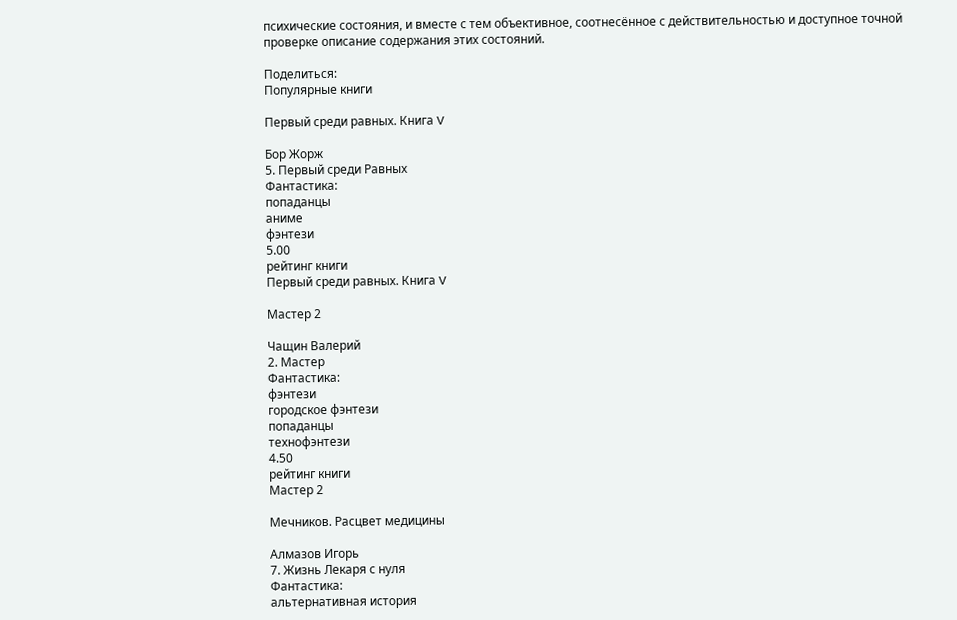психические состояния, и вместе с тем объективное, соотнесённое с действительностью и доступное точной проверке описание содержания этих состояний.

Поделиться:
Популярные книги

Первый среди равных. Книга V

Бор Жорж
5. Первый среди Равных
Фантастика:
попаданцы
аниме
фэнтези
5.00
рейтинг книги
Первый среди равных. Книга V

Мастер 2

Чащин Валерий
2. Мастер
Фантастика:
фэнтези
городское фэнтези
попаданцы
технофэнтези
4.50
рейтинг книги
Мастер 2

Мечников. Расцвет медицины

Алмазов Игорь
7. Жизнь Лекаря с нуля
Фантастика:
альтернативная история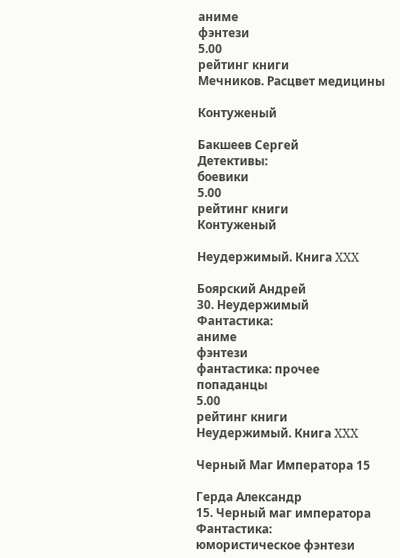аниме
фэнтези
5.00
рейтинг книги
Мечников. Расцвет медицины

Контуженый

Бакшеев Сергей
Детективы:
боевики
5.00
рейтинг книги
Контуженый

Неудержимый. Книга XXX

Боярский Андрей
30. Неудержимый
Фантастика:
аниме
фэнтези
фантастика: прочее
попаданцы
5.00
рейтинг книги
Неудержимый. Книга XXX

Черный Маг Императора 15

Герда Александр
15. Черный маг императора
Фантастика:
юмористическое фэнтези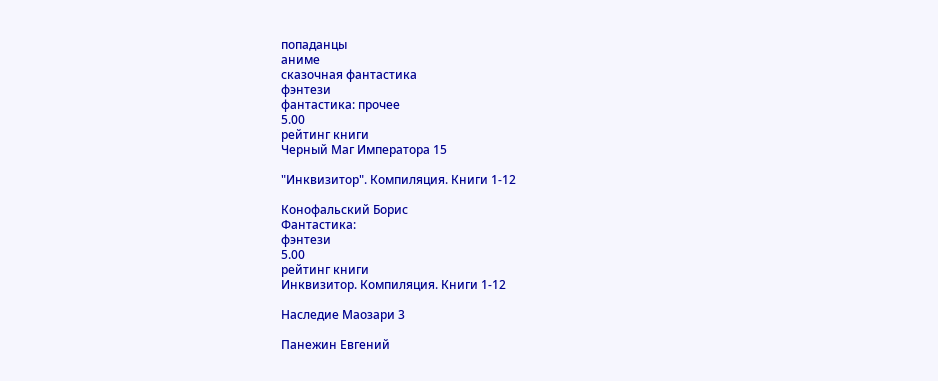попаданцы
аниме
сказочная фантастика
фэнтези
фантастика: прочее
5.00
рейтинг книги
Черный Маг Императора 15

"Инквизитор". Компиляция. Книги 1-12

Конофальский Борис
Фантастика:
фэнтези
5.00
рейтинг книги
Инквизитор. Компиляция. Книги 1-12

Наследие Маозари 3

Панежин Евгений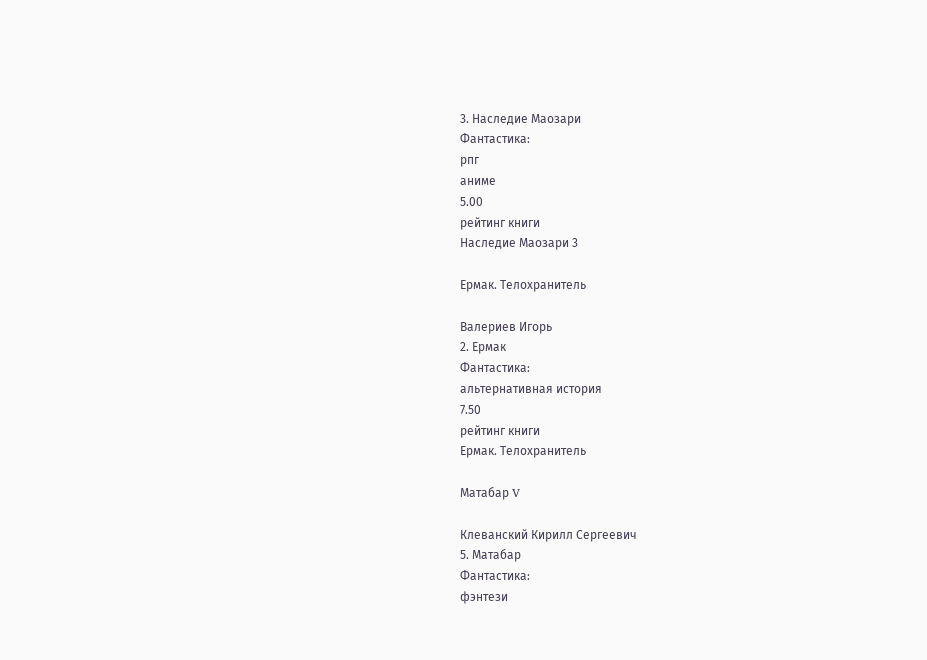3. Наследие Маозари
Фантастика:
рпг
аниме
5.00
рейтинг книги
Наследие Маозари 3

Ермак. Телохранитель

Валериев Игорь
2. Ермак
Фантастика:
альтернативная история
7.50
рейтинг книги
Ермак. Телохранитель

Матабар V

Клеванский Кирилл Сергеевич
5. Матабар
Фантастика:
фэнтези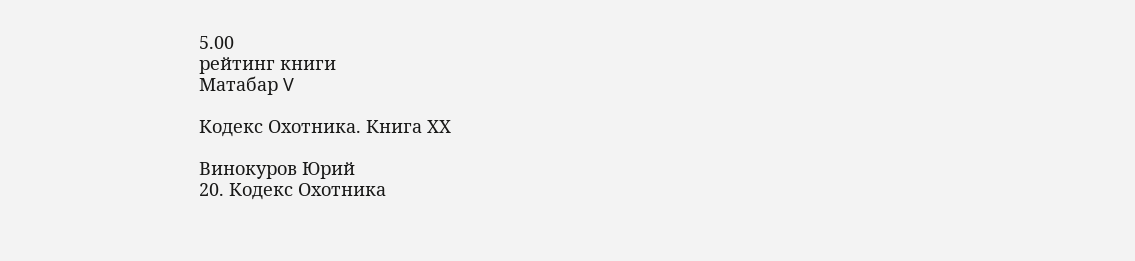5.00
рейтинг книги
Матабар V

Кодекс Охотника. Книга ХХ

Винокуров Юрий
20. Кодекс Охотника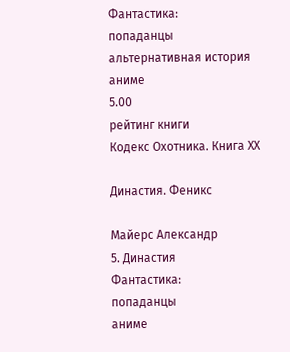Фантастика:
попаданцы
альтернативная история
аниме
5.00
рейтинг книги
Кодекс Охотника. Книга ХХ

Династия. Феникс

Майерс Александр
5. Династия
Фантастика:
попаданцы
аниме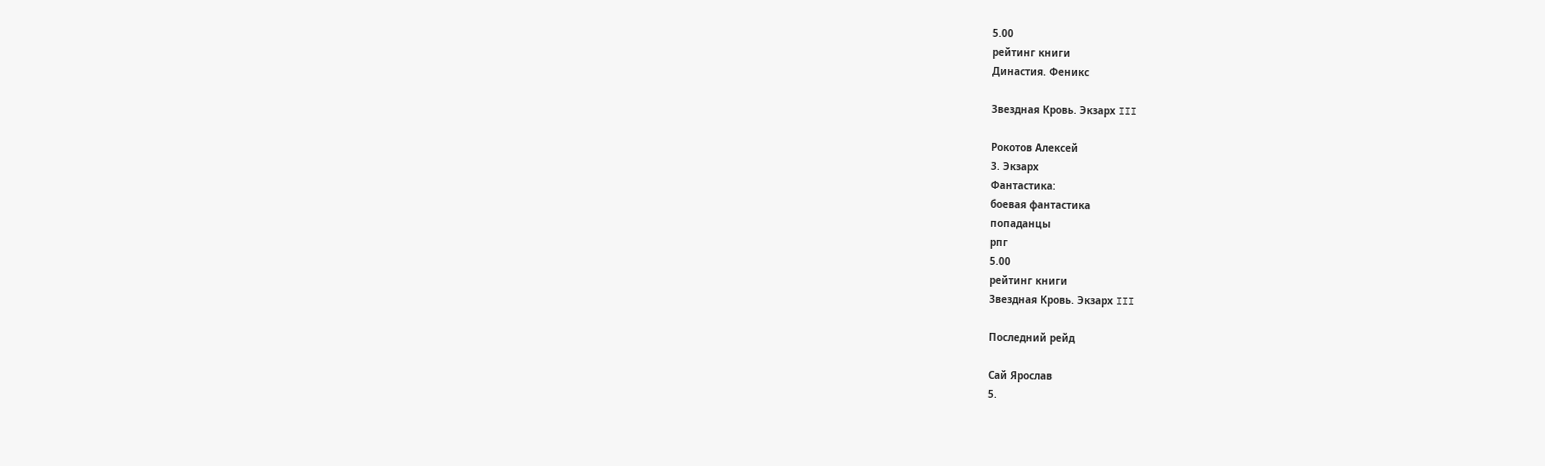5.00
рейтинг книги
Династия. Феникс

Звездная Кровь. Экзарх III

Рокотов Алексей
3. Экзарх
Фантастика:
боевая фантастика
попаданцы
рпг
5.00
рейтинг книги
Звездная Кровь. Экзарх III

Последний рейд

Сай Ярослав
5.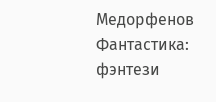Медорфенов
Фантастика:
фэнтези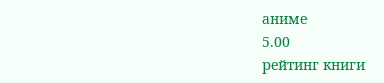аниме
5.00
рейтинг книги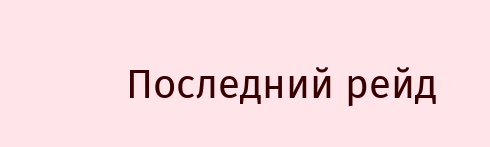Последний рейд